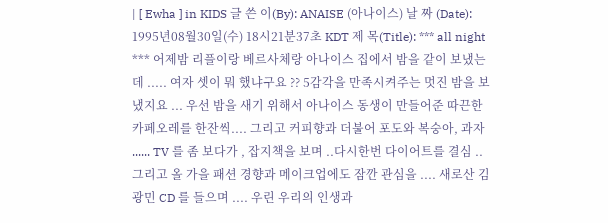| [ Ewha ] in KIDS 글 쓴 이(By): ANAISE (아나이스) 날 짜 (Date): 1995년08월30일(수) 18시21분37초 KDT 제 목(Title): *** all night *** 어제밤 리플이랑 베르사체랑 아나이스 집에서 밤을 같이 보냈는데 ..... 여자 셋이 뭐 했냐구요 ?? 5감각을 만족시켜주는 멋진 밤을 보냈지요 ... 우선 밤을 새기 위해서 아나이스 동생이 만들어준 따끈한 카페오레를 한잔씩.... 그리고 커피향과 더불어 포도와 복숭아, 과자 ...... TV 를 좀 보다가 , 잡지책을 보며 ..다시한번 다이어트를 결심 ..그리고 올 가을 패션 경향과 메이크업에도 잠깐 관심을 .... 새로산 김광민 CD 를 들으며 .... 우린 우리의 인생과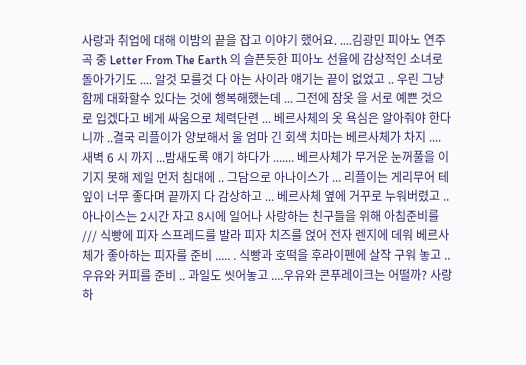사랑과 취업에 대해 이밤의 끝을 잡고 이야기 했어요. ....김광민 피아노 연주곡 중 Letter From The Earth 의 슬픈듯한 피아노 선율에 감상적인 소녀로 돌아가기도 .... 알것 모를것 다 아는 사이라 얘기는 끝이 없었고 .. 우린 그냥 함께 대화할수 있다는 것에 행복해했는데 ... 그전에 잠옷 을 서로 예쁜 것으로 입겠다고 베게 싸움으로 체력단련 ... 베르사체의 옷 욕심은 알아줘야 한다니까 ..결국 리플이가 양보해서 울 엄마 긴 회색 치마는 베르사체가 차지 .... 새벽 6 시 까지 ...밤새도록 얘기 하다가 ....... 베르사체가 무거운 눈꺼풀을 이기지 못해 제일 먼저 침대에 .. 그담으로 아나이스가 ... 리플이는 게리무어 테잎이 너무 좋다며 끝까지 다 감상하고 ... 베르사체 옆에 거꾸로 누워버렸고 .. 아나이스는 2시간 자고 8시에 일어나 사랑하는 친구들을 위해 아침준비를 /// 식빵에 피자 스프레드를 발라 피자 치즈를 얹어 전자 렌지에 데워 베르사체가 좋아하는 피자를 준비 ..... . 식빵과 호떡을 후라이펜에 살작 구워 놓고 .. 우유와 커피를 준비 .. 과일도 씻어놓고 ....우유와 콘푸레이크는 어떨까? 사랑하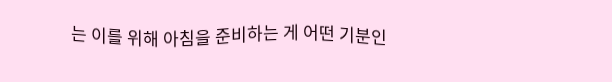는 이를 위해 아침을 준비하는 게 어떤 기분인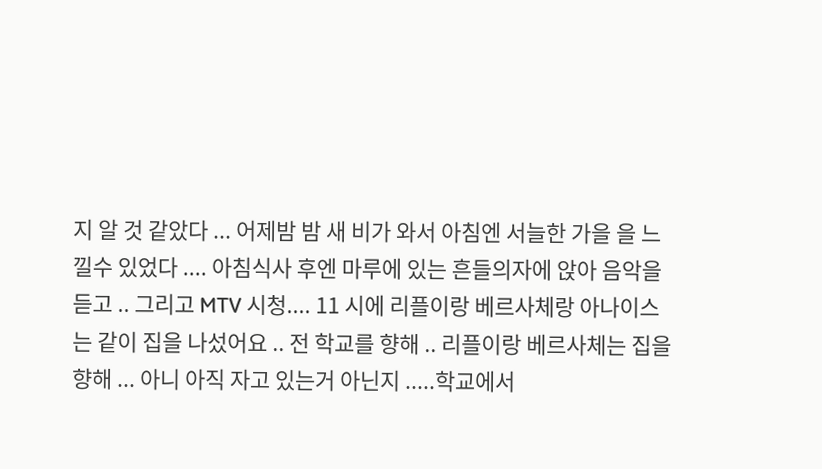지 알 것 같았다 ... 어제밤 밤 새 비가 와서 아침엔 서늘한 가을 을 느낄수 있었다 .... 아침식사 후엔 마루에 있는 흔들의자에 앉아 음악을 듣고 .. 그리고 MTV 시청.... 11 시에 리플이랑 베르사체랑 아나이스는 같이 집을 나섰어요 .. 전 학교를 향해 .. 리플이랑 베르사체는 집을 향해 ... 아니 아직 자고 있는거 아닌지 .....학교에서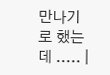만나기로 했는데 ..... |